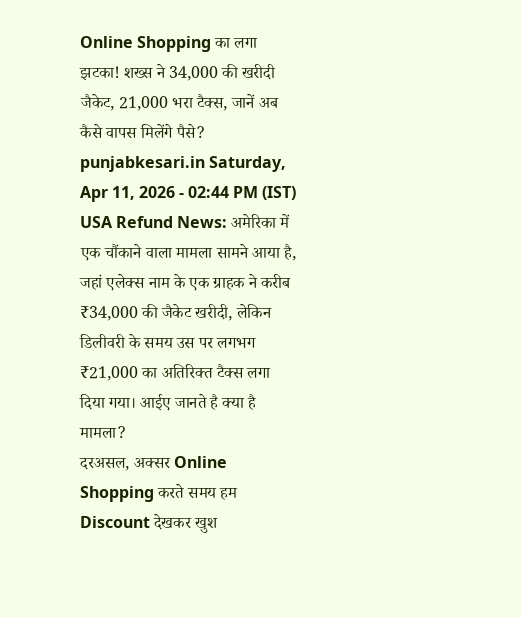Online Shopping का लगा झटका! शख्स ने 34,000 की खरीदी जैकेट, 21,000 भरा टैक्स, जानें अब कैसे वापस मिलेंगे पैसे?
punjabkesari.in Saturday, Apr 11, 2026 - 02:44 PM (IST)
USA Refund News: अमेरिका में एक चौंकाने वाला मामला सामने आया है, जहां एलेक्स नाम के एक ग्राहक ने करीब ₹34,000 की जैकेट खरीदी, लेकिन डिलीवरी के समय उस पर लगभग ₹21,000 का अतिरिक्त टैक्स लगा दिया गया। आईए जानते है क्या है मामला?
दरअसल, अक्सर Online Shopping करते समय हम Discount देखकर खुश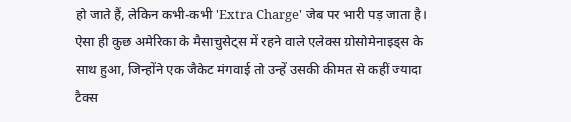हो जाते हैं, लेकिन कभी-कभी 'Extra Charge' जेब पर भारी पड़ जाता है। ऐसा ही कुछ अमेरिका के मैसाचुसेट्स में रहने वाले एलेक्स ग्रोसोमेनाइड्स के साथ हुआ, जिन्होंने एक जैकेट मंगवाई तो उन्हें उसकी कीमत से कहीं ज्यादा टैक्स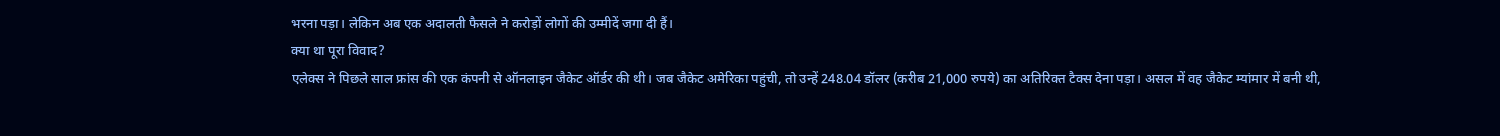भरना पड़ा। लेकिन अब एक अदालती फैसले ने करोड़ों लोगों की उम्मीदें जगा दी हैं।
क्या था पूरा विवाद?
एलेक्स ने पिछले साल फ्रांस की एक कंपनी से ऑनलाइन जैकेट ऑर्डर की थी। जब जैकेट अमेरिका पहुंची, तो उन्हें 248.04 डॉलर (करीब 21,000 रुपये) का अतिरिक्त टैक्स देना पड़ा। असल में वह जैकेट म्यांमार में बनी थी,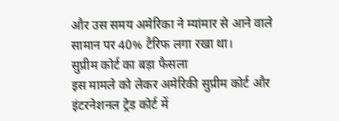और उस समय अमेरिका ने म्यांमार से आने वाले सामान पर 40% टैरिफ लगा रखा था।
सुप्रीम कोर्ट का बड़ा फैसला
इस मामले को लेकर अमेरिकी सुप्रीम कोर्ट और इंटरनेशनल ट्रेड कोर्ट में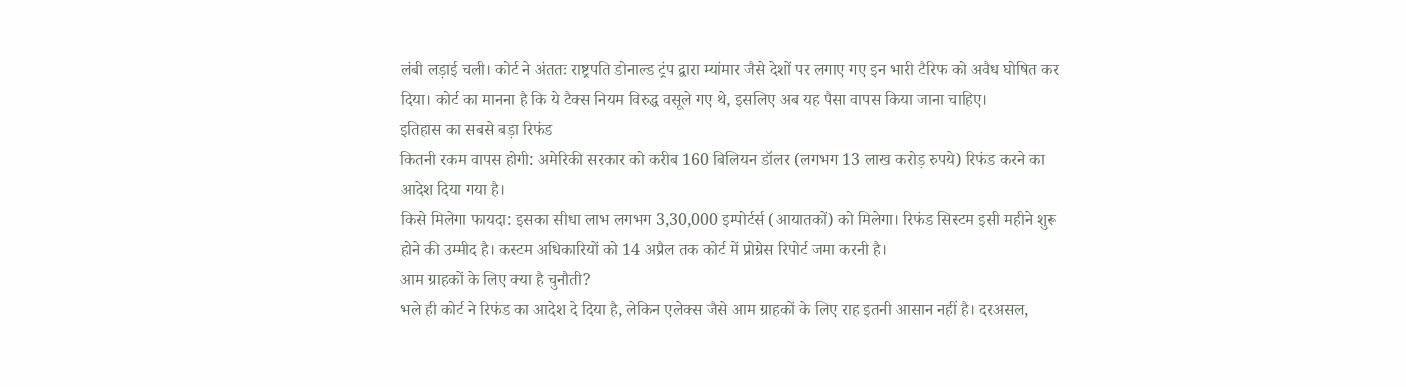लंबी लड़ाई चली। कोर्ट ने अंततः राष्ट्रपति डोनाल्ड ट्रंप द्वारा म्यांमार जैसे देशों पर लगाए गए इन भारी टैरिफ को अवैध घोषित कर दिया। कोर्ट का मानना है कि ये टैक्स नियम विरुद्ध वसूले गए थे, इसलिए अब यह पैसा वापस किया जाना चाहिए।
इतिहास का सबसे बड़ा रिफंड
कितनी रकम वापस होगी: अमेरिकी सरकार को करीब 160 बिलियन डॉलर (लगभग 13 लाख करोड़ रुपये) रिफंड करने का आदेश दिया गया है।
किसे मिलेगा फायदा: इसका सीधा लाभ लगभग 3,30,000 इम्पोर्टर्स (आयातकों) को मिलेगा। रिफंड सिस्टम इसी महीने शुरू होने की उम्मीद है। कस्टम अधिकारियों को 14 अप्रैल तक कोर्ट में प्रोग्रेस रिपोर्ट जमा करनी है।
आम ग्राहकों के लिए क्या है चुनौती?
भले ही कोर्ट ने रिफंड का आदेश दे दिया है, लेकिन एलेक्स जैसे आम ग्राहकों के लिए राह इतनी आसान नहीं है। दरअसल,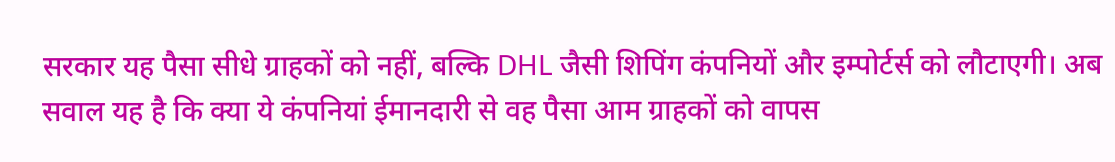सरकार यह पैसा सीधे ग्राहकों को नहीं, बल्कि DHL जैसी शिपिंग कंपनियों और इम्पोर्टर्स को लौटाएगी। अब सवाल यह है कि क्या ये कंपनियां ईमानदारी से वह पैसा आम ग्राहकों को वापस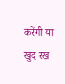करेंगी या खुद रख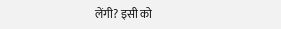लेंगी? इसी को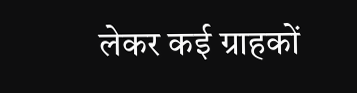लेकर कई ग्राहकों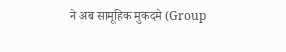ने अब सामूहिक मुकदमे (Group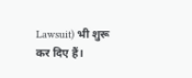Lawsuit) भी शुरू कर दिए हैं।